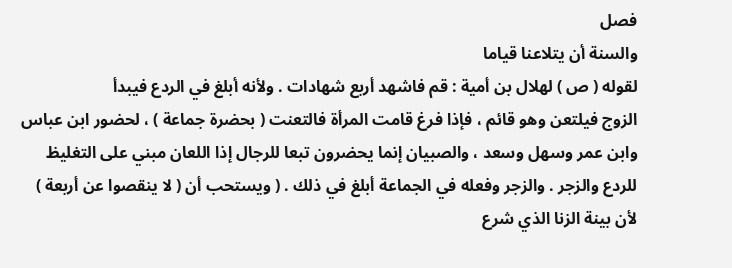فصل
والسنة أن يتلاعنا قياما
لقوله ( ص ) لهلال بن أمية : قم فاشهد أربع شهادات . ولأنه أبلغ في الردع فيبدأ
الزوج فيلتعن وهو قائم ، فإذا فرغ قامت المرأة فالتعنت ( بحضرة جماعة ) ، لحضور ابن عباس
وابن عمر وسهل وسعد ، والصبيان إنما يحضرون تبعا للرجال إذا اللعان مبني على التغليظ
للردع والزجر . والزجر وفعله في الجماعة أبلغ في ذلك . ( ويستحب أن ( لا ينقصوا عن أربعة )
لأن بينة الزنا الذي شرع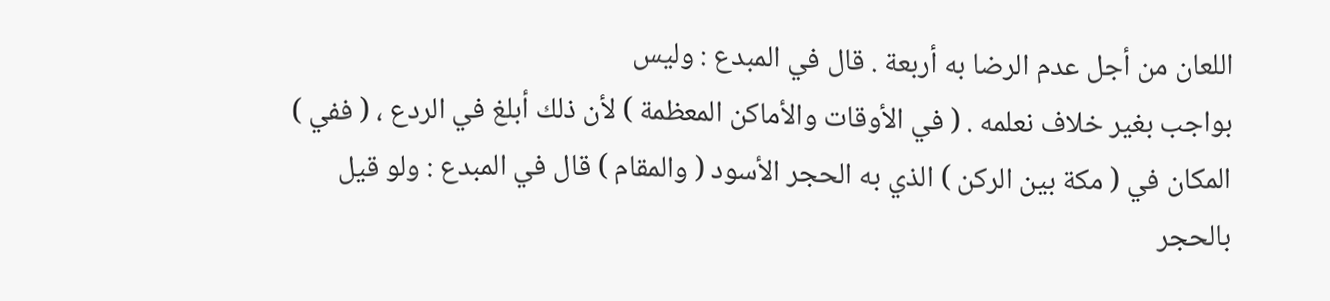اللعان من أجل عدم الرضا به أربعة . قال في المبدع : وليس
بواجب بغير خلاف نعلمه . ( في الأوقات والأماكن المعظمة ) لأن ذلك أبلغ في الردع ، ( ففي )
المكان في ( مكة بين الركن ) الذي به الحجر الأسود ( والمقام ) قال في المبدع : ولو قيل
بالحجر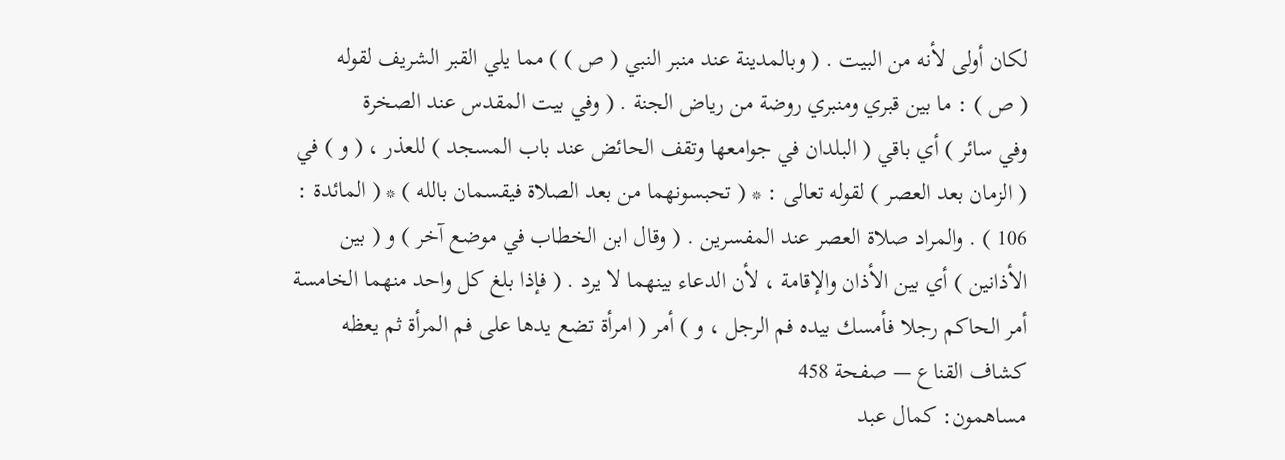لكان أولى لأنه من البيت . ( وبالمدينة عند منبر النبي ( ص ) ) مما يلي القبر الشريف لقوله
( ص ) : ما بين قبري ومنبري روضة من رياض الجنة . ( وفي بيت المقدس عند الصخرة
وفي سائر ) أي باقي ( البلدان في جوامعها وتقف الحائض عند باب المسجد ) للعذر ، ( و ) في
( الزمان بعد العصر ) لقوله تعالى : * ( تحبسونهما من بعد الصلاة فيقسمان بالله ) * ( المائدة :
106 ) . والمراد صلاة العصر عند المفسرين . ( وقال ابن الخطاب في موضع آخر ) و ( بين
الأذانين ) أي بين الأذان والإقامة ، لأن الدعاء بينهما لا يرد . ( فإذا بلغ كل واحد منهما الخامسة
أمر الحاكم رجلا فأمسك بيده فم الرجل ، و ) أمر ( امرأة تضع يدها على فم المرأة ثم يعظه
كشاف القناع — صفحة 458
مساهمون: كمال عبد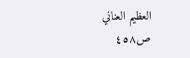العظيم العناني
ص٤٥٨